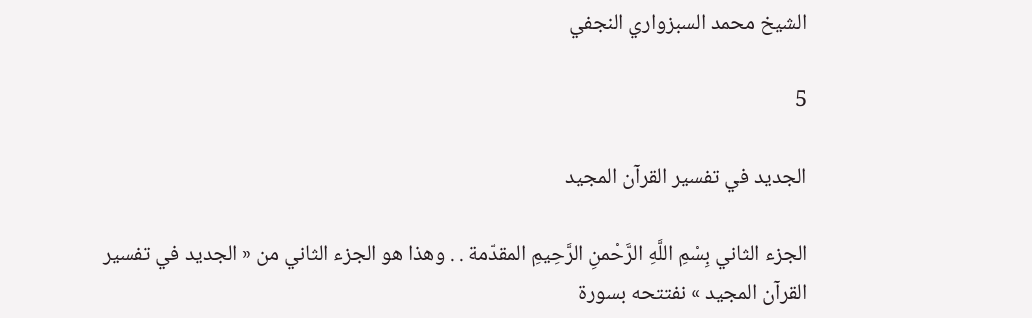الشيخ محمد السبزواري النجفي

5

الجديد في تفسير القرآن المجيد

الجزء الثاني بِسْمِ اللَّهِ الرَّحْمنِ الرَّحِيمِ المقدّمة . . وهذا هو الجزء الثاني من « الجديد في تفسير القرآن المجيد » نفتتحه بسورة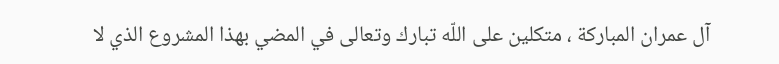آل عمران المباركة ، متكلين على اللّه تبارك وتعالى في المضي بهذا المشروع الذي لا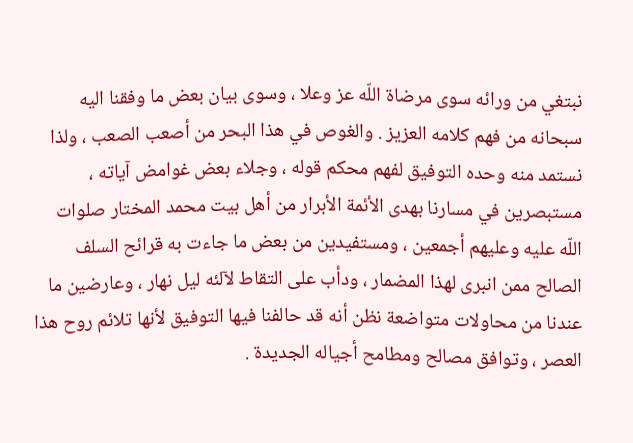نبتغي من ورائه سوى مرضاة اللّه عز وعلا ، وسوى بيان بعض ما وفقنا اليه سبحانه من فهم كلامه العزيز . والغوص في هذا البحر من أصعب الصعب ، ولذا نستمد منه وحده التوفيق لفهم محكم قوله ، وجلاء بعض غوامض آياته ، مستبصرين في مسارنا بهدى الأئمة الأبرار من أهل بيت محمد المختار صلوات اللّه عليه وعليهم أجمعين ، ومستفيدين من بعض ما جاءت به قرائح السلف الصالح ممن انبرى لهذا المضمار ، ودأب على التقاط لآلئه ليل نهار ، وعارضين ما عندنا من محاولات متواضعة نظن أنه قد حالفنا فيها التوفيق لأنها تلائم روح هذا العصر ، وتوافق مصالح ومطامح أجياله الجديدة .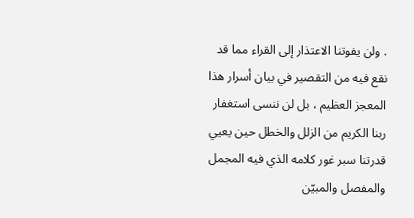. ولن يفوتنا الاعتذار إلى القراء مما قد نقع فيه من التقصير في بيان أسرار هذا المعجز العظيم ، بل لن ننسى استغفار ربنا الكريم من الزلل والخطل حين يعيي قدرتنا سبر غور كلامه الذي فيه المجمل والمفصل والمبيّن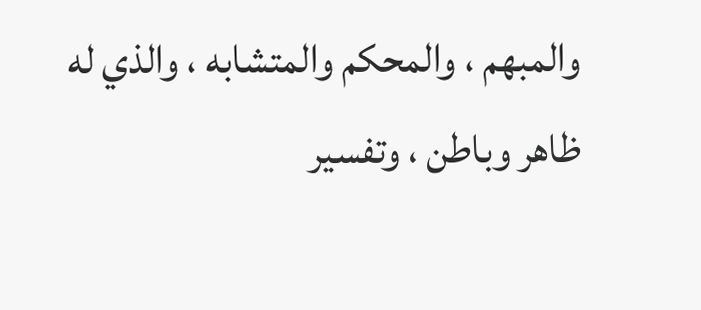والمبهم ، والمحكم والمتشابه ، والذي له ظاهر وباطن ، وتفسير